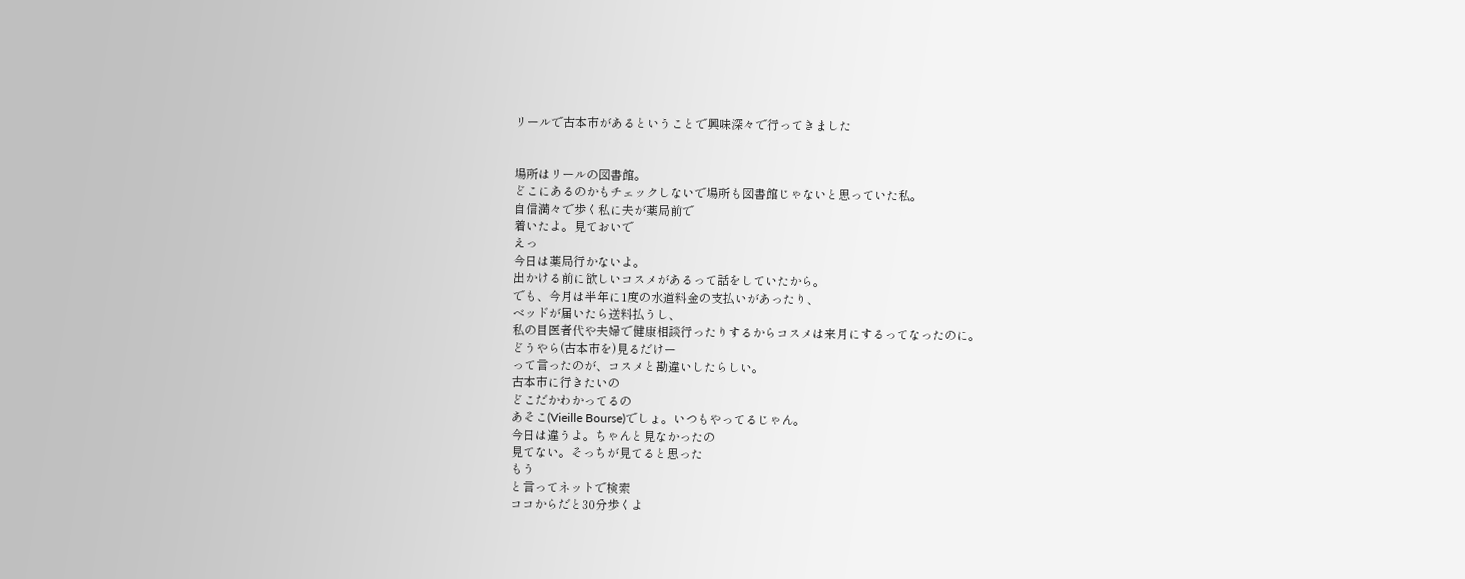リールで古本市があるということで興味深々で行ってきました


場所はリールの図書館。
どこにあるのかもチェックしないで場所も図書館じゃないと思っていた私。
自信満々で歩く私に夫が薬局前で
着いたよ。見ておいで
えっ
今日は薬局行かないよ。
出かける前に欲しいコスメがあるって話をしていたから。
でも、今月は半年に1度の水道料金の支払いがあったり、
ベッドが届いたら送料払うし、
私の目医者代や夫婦で健康相談行ったりするからコスメは来月にするってなったのに。
どうやら(古本市を)見るだけー
って言ったのが、コスメと勘違いしたらしい。
古本市に行きたいの
どこだかわかってるの
あそこ(Vieille Bourse)でしょ。いつもやってるじゃん。
今日は違うよ。ちゃんと見なかったの
見てない。そっちが見てると思った
もう
と言ってネットで検索
ココからだと30分歩くよ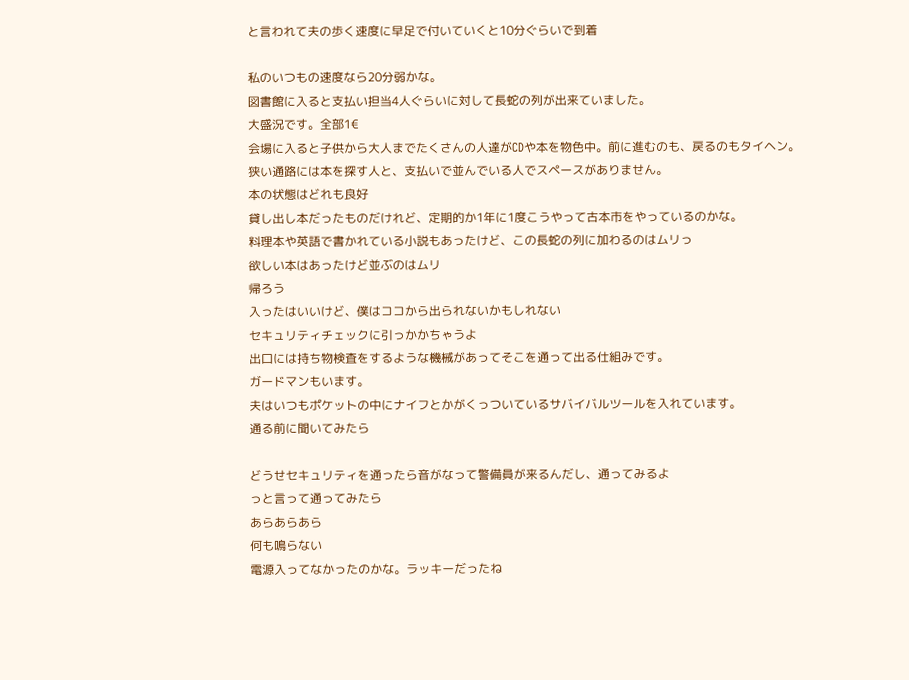と言われて夫の歩く速度に早足で付いていくと10分ぐらいで到着

私のいつもの速度なら20分弱かな。
図書館に入ると支払い担当4人ぐらいに対して長蛇の列が出来ていました。
大盛況です。全部1€
会場に入ると子供から大人までたくさんの人達がCDや本を物色中。前に進むのも、戻るのもタイヘン。
狭い通路には本を探す人と、支払いで並んでいる人でスペースがありません。
本の状態はどれも良好
貸し出し本だったものだけれど、定期的か1年に1度こうやって古本市をやっているのかな。
料理本や英語で書かれている小説もあったけど、この長蛇の列に加わるのはムリっ
欲しい本はあったけど並ぶのはムリ
帰ろう
入ったはいいけど、僕はココから出られないかもしれない
セキュリティチェックに引っかかちゃうよ
出口には持ち物検査をするような機械があってそこを通って出る仕組みです。
ガードマンもいます。
夫はいつもポケットの中にナイフとかがくっついているサバイバルツールを入れています。
通る前に聞いてみたら

どうせセキュリティを通ったら音がなって警備員が来るんだし、通ってみるよ
っと言って通ってみたら
あらあらあら
何も鳴らない
電源入ってなかったのかな。ラッキーだったね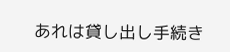あれは貸し出し手続き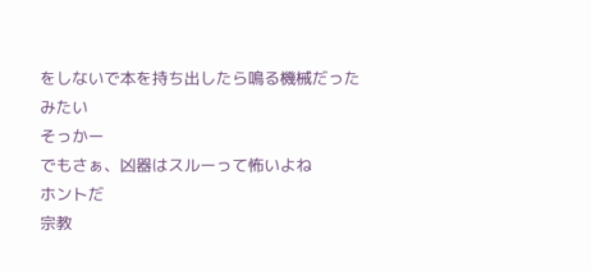をしないで本を持ち出したら鳴る機械だったみたい
そっかー
でもさぁ、凶器はスルーって怖いよね
ホントだ
宗教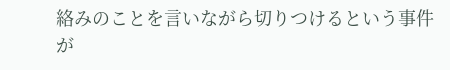絡みのことを言いながら切りつけるという事件が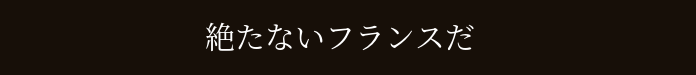絶たないフランスだ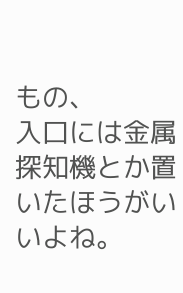もの、
入口には金属探知機とか置いたほうがいいよね。